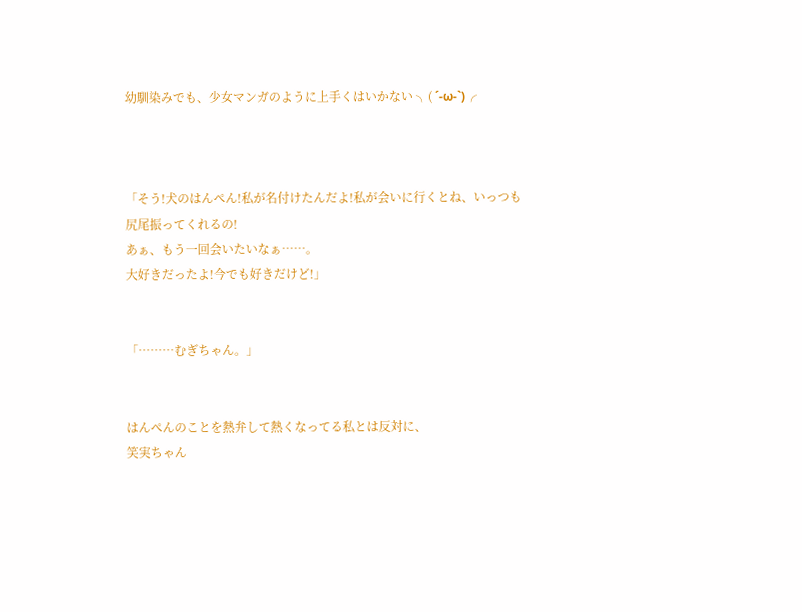幼馴染みでも、少女マンガのように上手くはいかない ╮( ´-ω-`)╭



「そう!犬のはんぺん!私が名付けたんだよ!私が会いに行くとね、いっつも尻尾振ってくれるの!
あぁ、もう一回会いたいなぁ……。
大好きだったよ!今でも好きだけど!」


「………むぎちゃん。」


はんぺんのことを熱弁して熱くなってる私とは反対に、
笑実ちゃん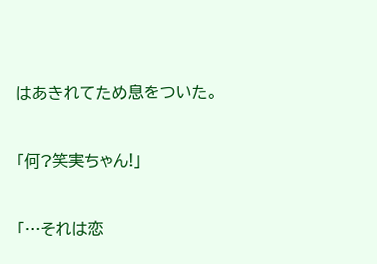はあきれてため息をついた。


「何?笑実ちゃん!」


「…それは恋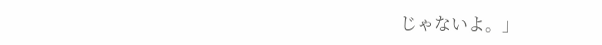じゃないよ。」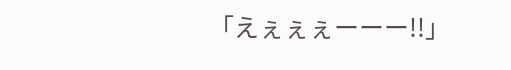「えぇぇぇーーー!!」